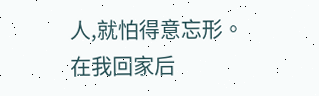人,就怕得意忘形。
在我回家后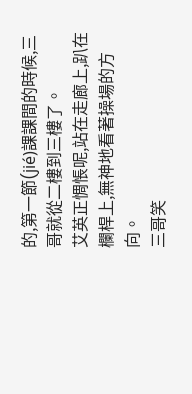的,第一節(jié)課課間的時候,三哥就從二樓到三樓了。
艾英正惆悵呢,站在走廊上,趴在欄桿上,無神地看著操場的方向。
三哥笑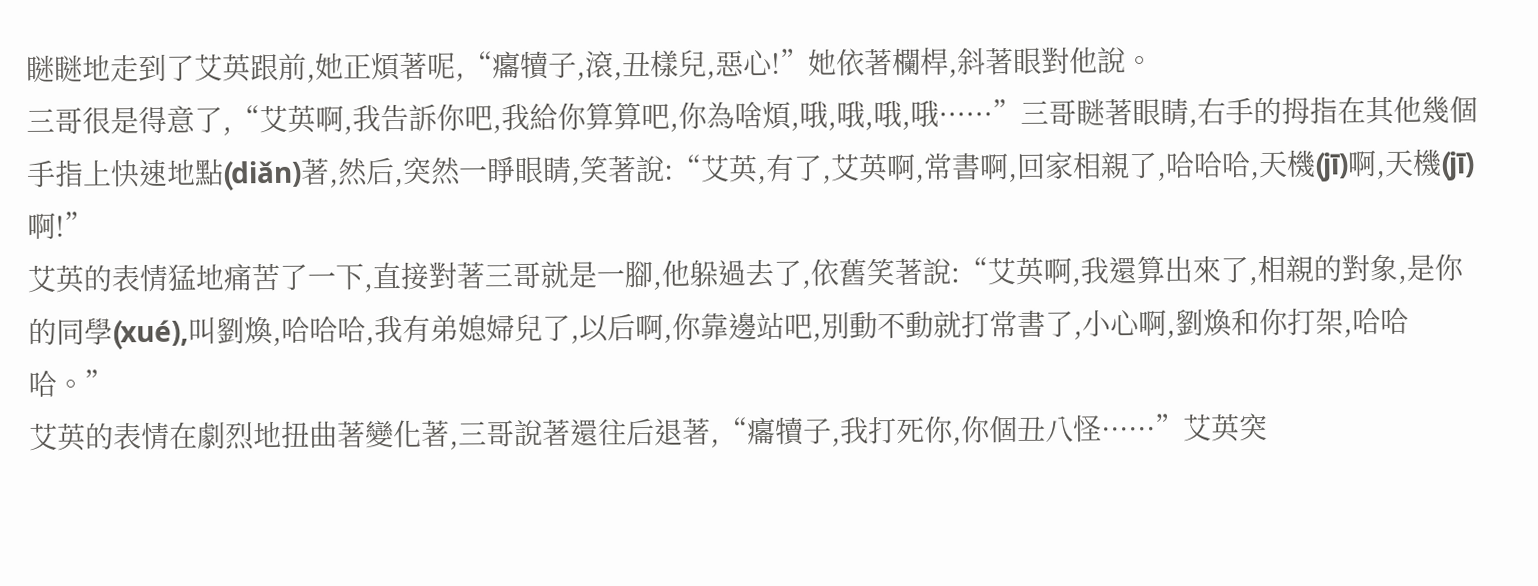瞇瞇地走到了艾英跟前,她正煩著呢,“癟犢子,滾,丑樣兒,惡心!”她依著欄桿,斜著眼對他說。
三哥很是得意了,“艾英啊,我告訴你吧,我給你算算吧,你為啥煩,哦,哦,哦,哦······”三哥瞇著眼睛,右手的拇指在其他幾個手指上快速地點(diǎn)著,然后,突然一睜眼睛,笑著說:“艾英,有了,艾英啊,常書啊,回家相親了,哈哈哈,天機(jī)啊,天機(jī)啊!”
艾英的表情猛地痛苦了一下,直接對著三哥就是一腳,他躲過去了,依舊笑著說:“艾英啊,我還算出來了,相親的對象,是你的同學(xué),叫劉煥,哈哈哈,我有弟媳婦兒了,以后啊,你靠邊站吧,別動不動就打常書了,小心啊,劉煥和你打架,哈哈哈。”
艾英的表情在劇烈地扭曲著變化著,三哥說著還往后退著,“癟犢子,我打死你,你個丑八怪······”艾英突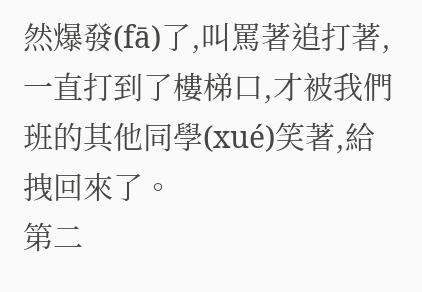然爆發(fā)了,叫罵著追打著,一直打到了樓梯口,才被我們班的其他同學(xué)笑著,給拽回來了。
第二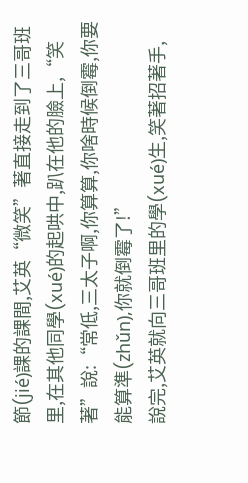節(jié)課的課間,艾英“微笑”著直接走到了三哥班里,在其他同學(xué)的起哄中,趴在他的臉上,“笑著”說:“常低,三太子啊,你算算,你啥時候倒霉,你要能算準(zhǔn),你就倒霉了!”
說完,艾英就向三哥班里的學(xué)生,笑著招著手,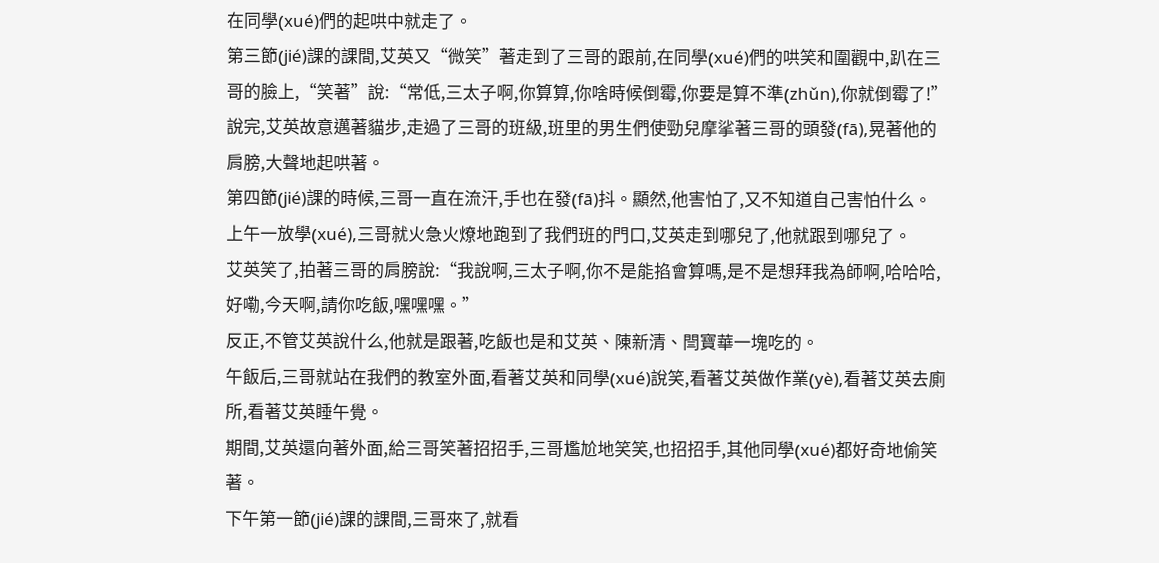在同學(xué)們的起哄中就走了。
第三節(jié)課的課間,艾英又“微笑”著走到了三哥的跟前,在同學(xué)們的哄笑和圍觀中,趴在三哥的臉上,“笑著”說:“常低,三太子啊,你算算,你啥時候倒霉,你要是算不準(zhǔn),你就倒霉了!”
說完,艾英故意邁著貓步,走過了三哥的班級,班里的男生們使勁兒摩挲著三哥的頭發(fā),晃著他的肩膀,大聲地起哄著。
第四節(jié)課的時候,三哥一直在流汗,手也在發(fā)抖。顯然,他害怕了,又不知道自己害怕什么。
上午一放學(xué),三哥就火急火燎地跑到了我們班的門口,艾英走到哪兒了,他就跟到哪兒了。
艾英笑了,拍著三哥的肩膀說:“我說啊,三太子啊,你不是能掐會算嗎,是不是想拜我為師啊,哈哈哈,好嘞,今天啊,請你吃飯,嘿嘿嘿。”
反正,不管艾英說什么,他就是跟著,吃飯也是和艾英、陳新清、閆寶華一塊吃的。
午飯后,三哥就站在我們的教室外面,看著艾英和同學(xué)說笑,看著艾英做作業(yè),看著艾英去廁所,看著艾英睡午覺。
期間,艾英還向著外面,給三哥笑著招招手,三哥尷尬地笑笑,也招招手,其他同學(xué)都好奇地偷笑著。
下午第一節(jié)課的課間,三哥來了,就看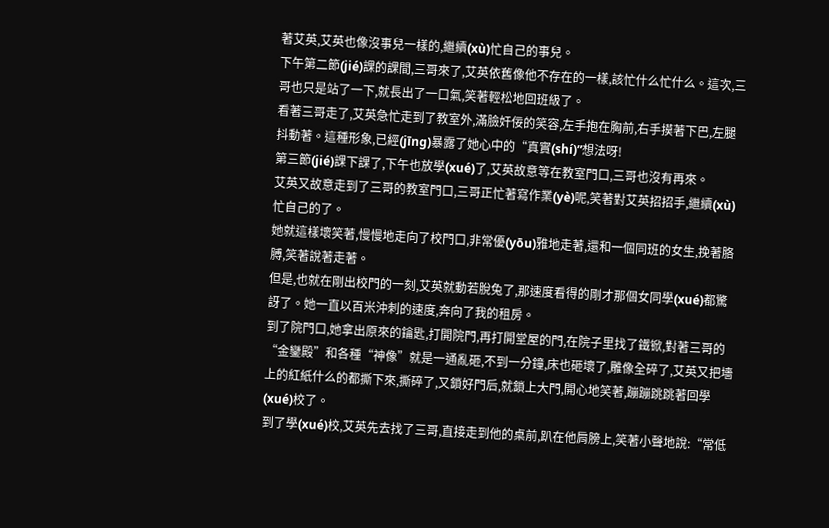著艾英,艾英也像沒事兒一樣的,繼續(xù)忙自己的事兒。
下午第二節(jié)課的課間,三哥來了,艾英依舊像他不存在的一樣,該忙什么忙什么。這次,三哥也只是站了一下,就長出了一口氣,笑著輕松地回班級了。
看著三哥走了,艾英急忙走到了教室外,滿臉奸佞的笑容,左手抱在胸前,右手摸著下巴,左腿抖動著。這種形象,已經(jīng)暴露了她心中的“真實(shí)”想法呀!
第三節(jié)課下課了,下午也放學(xué)了,艾英故意等在教室門口,三哥也沒有再來。
艾英又故意走到了三哥的教室門口,三哥正忙著寫作業(yè)呢,笑著對艾英招招手,繼續(xù)忙自己的了。
她就這樣壞笑著,慢慢地走向了校門口,非常優(yōu)雅地走著,還和一個同班的女生,挽著胳膊,笑著說著走著。
但是,也就在剛出校門的一刻,艾英就動若脫兔了,那速度看得的剛才那個女同學(xué)都驚訝了。她一直以百米沖刺的速度,奔向了我的租房。
到了院門口,她拿出原來的鑰匙,打開院門,再打開堂屋的門,在院子里找了鐵锨,對著三哥的“金鑾殿”和各種“神像”就是一通亂砸,不到一分鐘,床也砸壞了,雕像全碎了,艾英又把墻上的紅紙什么的都撕下來,撕碎了,又鎖好門后,就鎖上大門,開心地笑著,蹦蹦跳跳著回學(xué)校了。
到了學(xué)校,艾英先去找了三哥,直接走到他的桌前,趴在他肩膀上,笑著小聲地說:“常低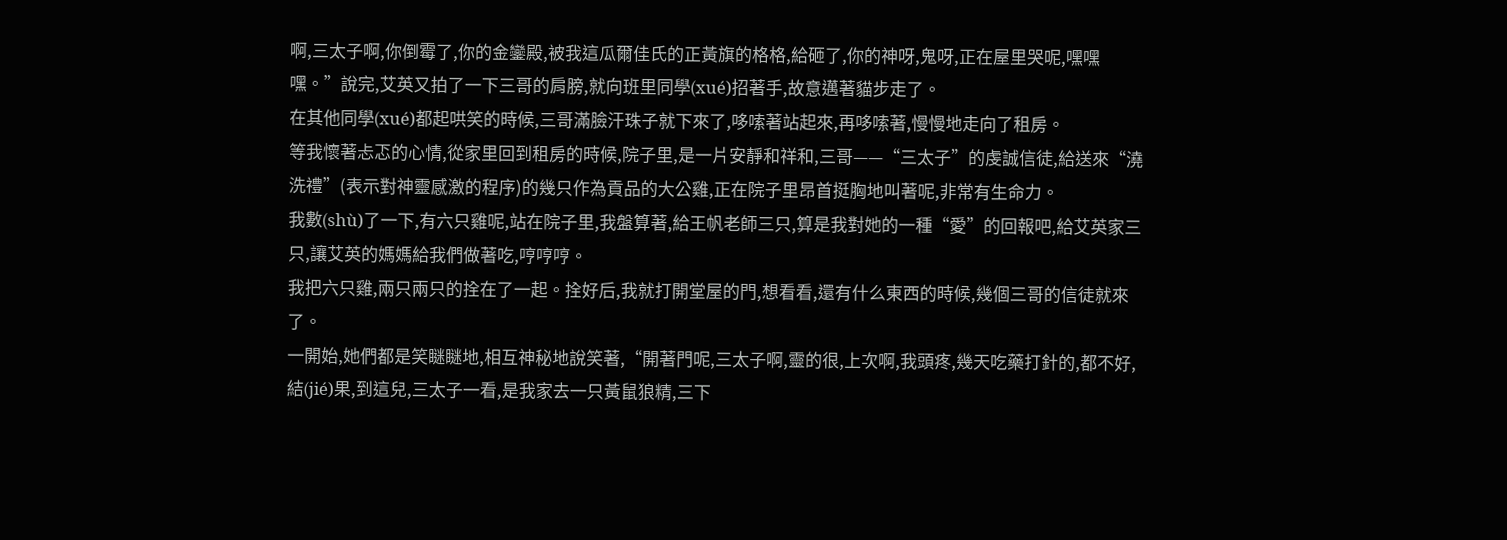啊,三太子啊,你倒霉了,你的金鑾殿,被我這瓜爾佳氏的正黃旗的格格,給砸了,你的神呀,鬼呀,正在屋里哭呢,嘿嘿嘿。”說完,艾英又拍了一下三哥的肩膀,就向班里同學(xué)招著手,故意邁著貓步走了。
在其他同學(xué)都起哄笑的時候,三哥滿臉汗珠子就下來了,哆嗦著站起來,再哆嗦著,慢慢地走向了租房。
等我懷著忐忑的心情,從家里回到租房的時候,院子里,是一片安靜和祥和,三哥——“三太子”的虔誠信徒,給送來“澆洗禮”(表示對神靈感激的程序)的幾只作為貢品的大公雞,正在院子里昂首挺胸地叫著呢,非常有生命力。
我數(shù)了一下,有六只雞呢,站在院子里,我盤算著,給王帆老師三只,算是我對她的一種“愛”的回報吧,給艾英家三只,讓艾英的媽媽給我們做著吃,哼哼哼。
我把六只雞,兩只兩只的拴在了一起。拴好后,我就打開堂屋的門,想看看,還有什么東西的時候,幾個三哥的信徒就來了。
一開始,她們都是笑瞇瞇地,相互神秘地說笑著,“開著門呢,三太子啊,靈的很,上次啊,我頭疼,幾天吃藥打針的,都不好,結(jié)果,到這兒,三太子一看,是我家去一只黃鼠狼精,三下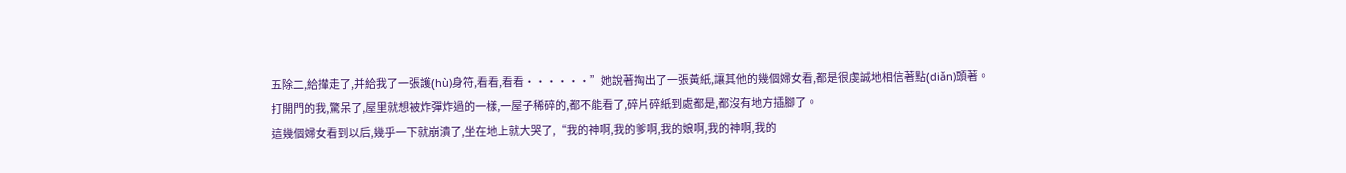五除二,給攆走了,并給我了一張護(hù)身符,看看,看看······”她說著掏出了一張黃紙,讓其他的幾個婦女看,都是很虔誠地相信著點(diǎn)頭著。
打開門的我,驚呆了,屋里就想被炸彈炸過的一樣,一屋子稀碎的,都不能看了,碎片碎紙到處都是,都沒有地方插腳了。
這幾個婦女看到以后,幾乎一下就崩潰了,坐在地上就大哭了,“我的神啊,我的爹啊,我的娘啊,我的神啊,我的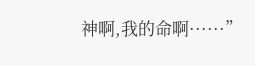神啊,我的命啊······”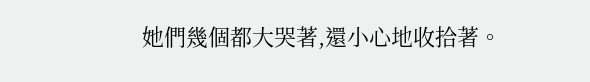她們幾個都大哭著,還小心地收拾著。